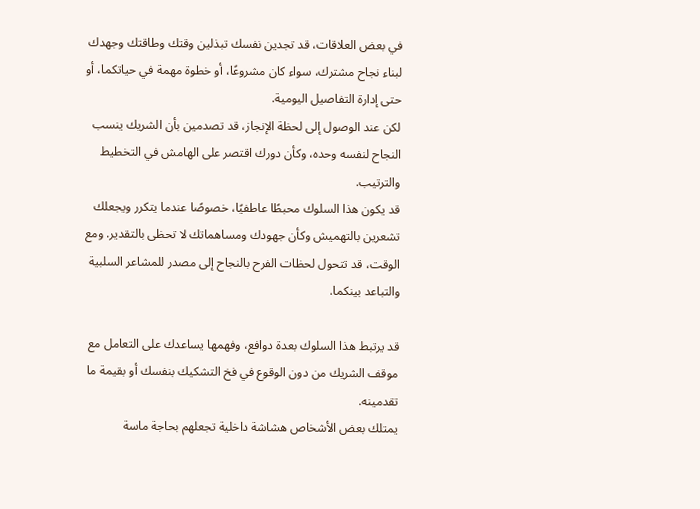في بعض العلاقات، قد تجدين نفسك تبذلين وقتك وطاقتك وجهدك لبناء نجاح مشترك، سواء كان مشروعًا، أو خطوة مهمة في حياتكما، أو حتى إدارة التفاصيل اليومية.
لكن عند الوصول إلى لحظة الإنجاز، قد تصدمين بأن الشريك ينسب النجاح لنفسه وحده، وكأن دورك اقتصر على الهامش في التخطيط والترتيب.
قد يكون هذا السلوك محبطًا عاطفيًا، خصوصًا عندما يتكرر ويجعلك تشعرين بالتهميش وكأن جهودك ومساهماتك لا تحظى بالتقدير. ومع الوقت، قد تتحول لحظات الفرح بالنجاح إلى مصدر للمشاعر السلبية والتباعد بينكما.

قد يرتبط هذا السلوك بعدة دوافع، وفهمها يساعدك على التعامل مع موقف الشريك من دون الوقوع في فخ التشكيك بنفسك أو بقيمة ما تقدمينه.
يمتلك بعض الأشخاص هشاشة داخلية تجعلهم بحاجة ماسة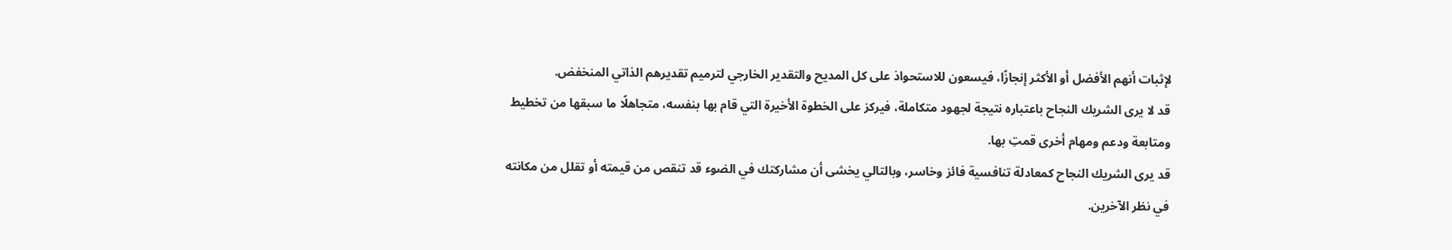لإثبات أنهم الأفضل أو الأكثر إنجازًا، فيسعون للاستحواذ على كل المديح والتقدير الخارجي لترميم تقديرهم الذاتي المنخفض.
قد لا يرى الشريك النجاح باعتباره نتيجة لجهود متكاملة، فيركز على الخطوة الأخيرة التي قام بها بنفسه، متجاهلًا ما سبقها من تخطيط ومتابعة ودعم ومهام أخرى قمتِ بها.
قد يرى الشريك النجاح كمعادلة تنافسية فائز وخاسر، وبالتالي يخشى أن مشاركتك في الضوء قد تنقص من قيمته أو تقلل من مكانته في نظر الآخرين.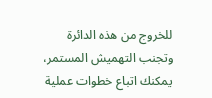للخروج من هذه الدائرة وتجنب التهميش المستمر، يمكنك اتباع خطوات عملية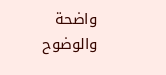واضحة والوضوح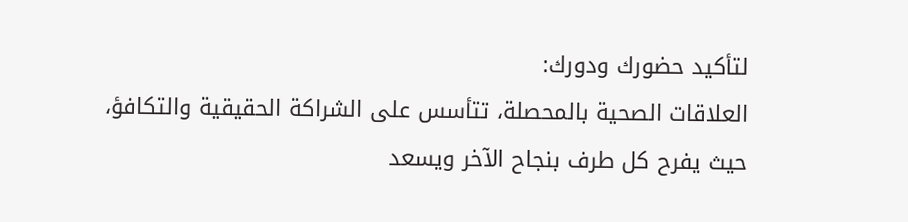لتأكيد حضورك ودورك:
العلاقات الصحية بالمحصلة، تتأسس على الشراكة الحقيقية والتكافؤ، حيث يفرح كل طرف بنجاح الآخر ويسعد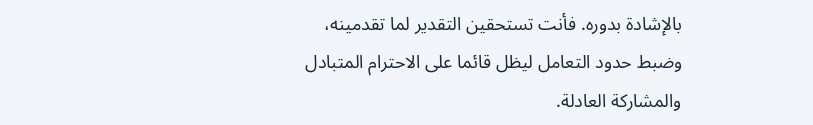بالإشادة بدوره. فأنت تستحقين التقدير لما تقدمينه، وضبط حدود التعامل ليظل قائما على الاحترام المتبادل والمشاركة العادلة.